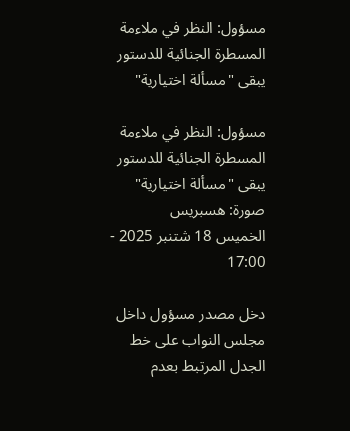مسؤول: النظر في ملاءمة المسطرة الجنائية للدستور يبقى "مسألة اختيارية"

مسؤول: النظر في ملاءمة المسطرة الجنائية للدستور يبقى "مسألة اختيارية"
صورة: هسبريس
الخميس 18 شتنبر 2025 - 17:00

دخل مصدر مسؤول داخل مجلس النواب على خط الجدل المرتبط بعدم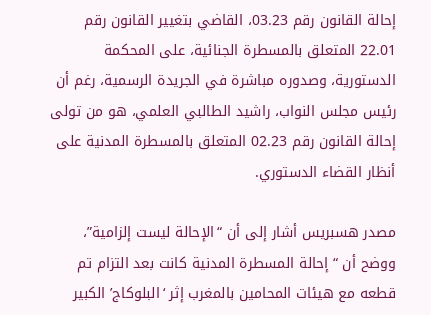إحالة القانون رقم 03.23، القاضي بتغيير القانون رقم 22.01 المتعلق بالمسطرة الجنائية، على المحكمة الدستورية، وصدوره مباشرة في الجريدة الرسمية، رغم أن رئيس مجلس النواب، راشيد الطالبي العلمي، هو من تولى إحالة القانون رقم 02.23 المتعلق بالمسطرة المدنية على أنظار القضاء الدستوري.

مصدر هسبريس أشار إلى أن “الإحالة ليست إلزامية”، ووضح أن “إحالة المسطرة المدنية كانت بعد التزام تم قطعه مع هيئات المحامين بالمغرب إثر ‘البلوكاج’ الكبير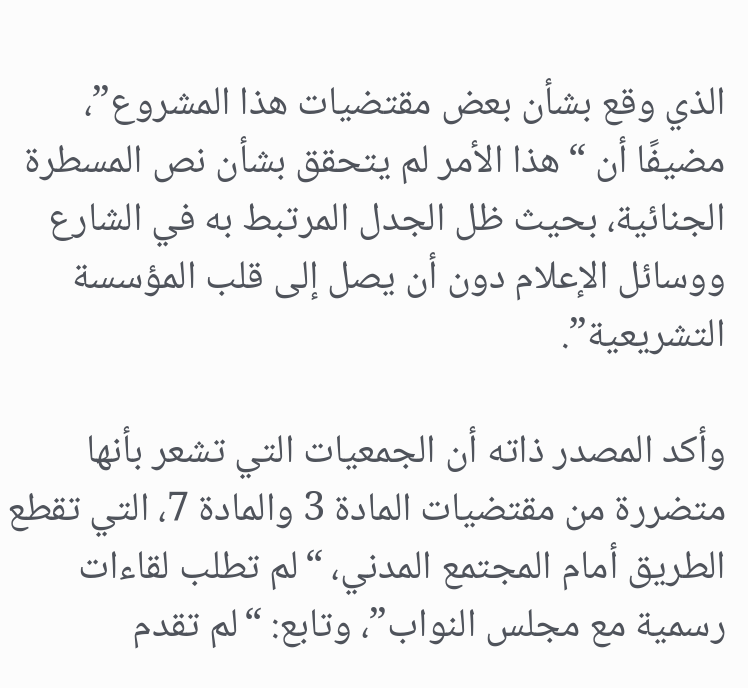الذي وقع بشأن بعض مقتضيات هذا المشروع”، مضيفًا أن “هذا الأمر لم يتحقق بشأن نص المسطرة الجنائية، بحيث ظل الجدل المرتبط به في الشارع ووسائل الإعلام دون أن يصل إلى قلب المؤسسة التشريعية”.

وأكد المصدر ذاته أن الجمعيات التي تشعر بأنها متضررة من مقتضيات المادة 3 والمادة 7، التي تقطع الطريق أمام المجتمع المدني، “لم تطلب لقاءات رسمية مع مجلس النواب”، وتابع: “لم تقدم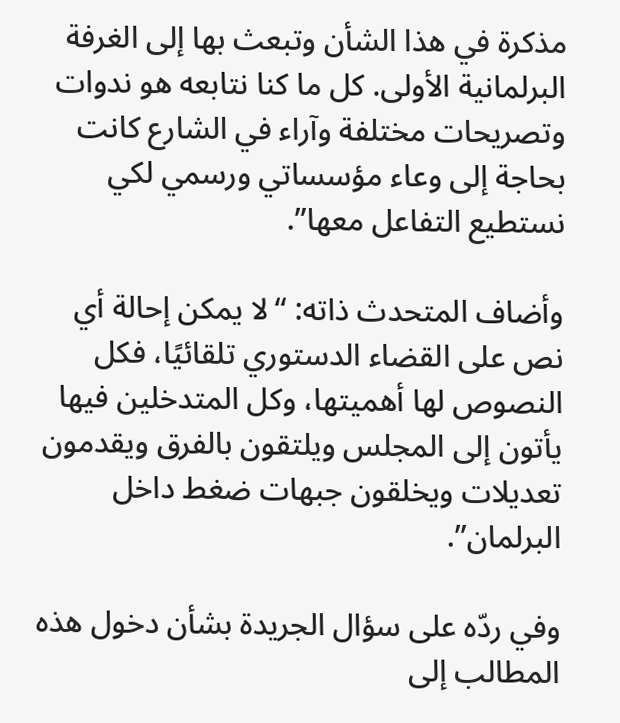مذكرة في هذا الشأن وتبعث بها إلى الغرفة البرلمانية الأولى. كل ما كنا نتابعه هو ندوات وتصريحات مختلفة وآراء في الشارع كانت بحاجة إلى وعاء مؤسساتي ورسمي لكي نستطيع التفاعل معها”.

وأضاف المتحدث ذاته: “لا يمكن إحالة أي نص على القضاء الدستوري تلقائيًا، فكل النصوص لها أهميتها، وكل المتدخلين فيها يأتون إلى المجلس ويلتقون بالفرق ويقدمون تعديلات ويخلقون جبهات ضغط داخل البرلمان”.

وفي ردّه على سؤال الجريدة بشأن دخول هذه المطالب إلى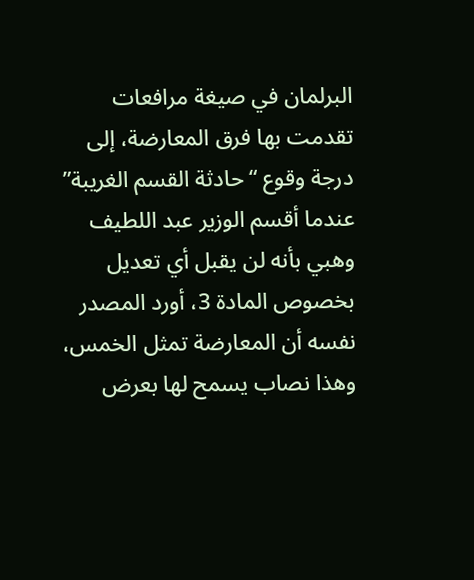البرلمان في صيغة مرافعات تقدمت بها فرق المعارضة، إلى درجة وقوع “حادثة القسم الغريبة” عندما أقسم الوزير عبد اللطيف وهبي بأنه لن يقبل أي تعديل بخصوص المادة 3، أورد المصدر نفسه أن المعارضة تمثل الخمس، وهذا نصاب يسمح لها بعرض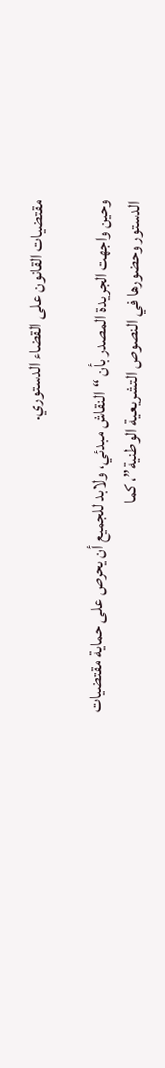مقتضيات القانون على القضاء الدستوري.

وحين واجهت الجريدة المصدر بأن “النقاش مبدئي، ولابد للجميع أن يحرص على حماية مقتضيات الدستور وحضورها في النصوص التشريعية الوطنية”، كما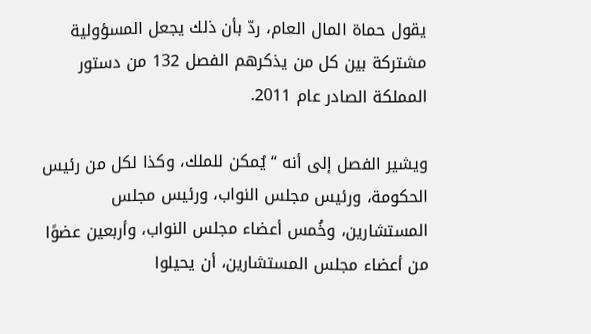يقول حماة المال العام، ردّ بأن ذلك يجعل المسؤولية مشتركة بين كل من يذكرهم الفصل 132 من دستور المملكة الصادر عام 2011.

ويشير الفصل إلى أنه “يُمكن للملك، وكذا لكل من رئيس الحكومة، ورئيس مجلس النواب، ورئيس مجلس المستشارين، وخُمس أعضاء مجلس النواب، وأربعين عضوًا من أعضاء مجلس المستشارين، أن يحيلوا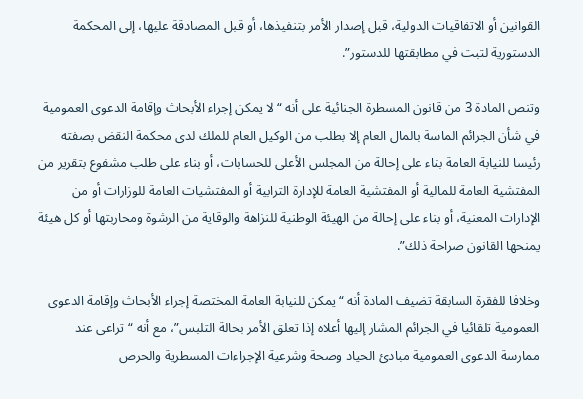القوانين أو الاتفاقيات الدولية، قبل إصدار الأمر بتنفيذها، أو قبل المصادقة عليها، إلى المحكمة الدستورية لتبت في مطابقتها للدستور”.

وتنص المادة 3 من قانون المسطرة الجنائية على أنه “لا يمكن إجراء الأبحاث وإقامة الدعوى العمومية في شأن الجرائم الماسة بالمال العام إلا بطلب من الوكيل العام للملك لدى محكمة النقض بصفته رئيسا للنيابة العامة بناء على إحالة من المجلس الأعلى للحسابات، أو بناء على طلب مشفوع بتقرير من المفتشية العامة للمالية أو المفتشية العامة للإدارة الترابية أو المفتشيات العامة للوزارات أو من الإدارات المعنية، أو بناء على إحالة من الهيئة الوطنية للنزاهة والوقاية من الرشوة ومحاربتها أو كل هيئة يمنحها القانون صراحة ذلك”.

وخلافا للفقرة السابقة تضيف المادة أنه “يمكن للنيابة العامة المختصة إجراء الأبحاث وإقامة الدعوى العمومية تلقائيا في الجرائم المشار إليها أعلاه إذا تعلق الأمر بحالة التلبس”، مع أنه “تراعى عند ممارسة الدعوى العمومية مبادئ الحياد وصحة وشرعية الإجراءات المسطرية والحرص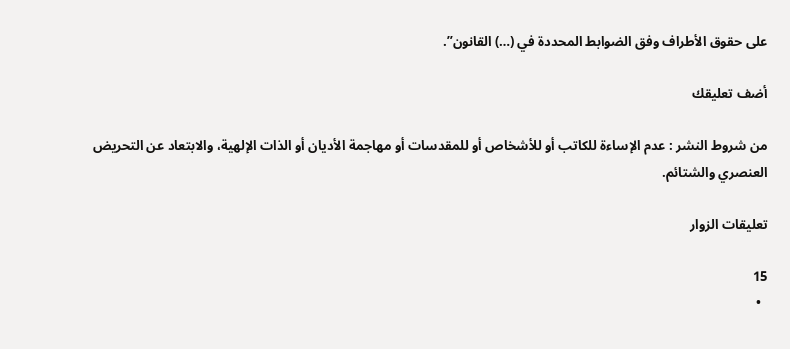على حقوق الأطراف وفق الضوابط المحددة في (…) القانون”.

أضف تعليقك

من شروط النشر : عدم الإساءة للكاتب أو للأشخاص أو للمقدسات أو مهاجمة الأديان أو الذات الإلهية، والابتعاد عن التحريض العنصري والشتائم.

تعليقات الزوار

15
  •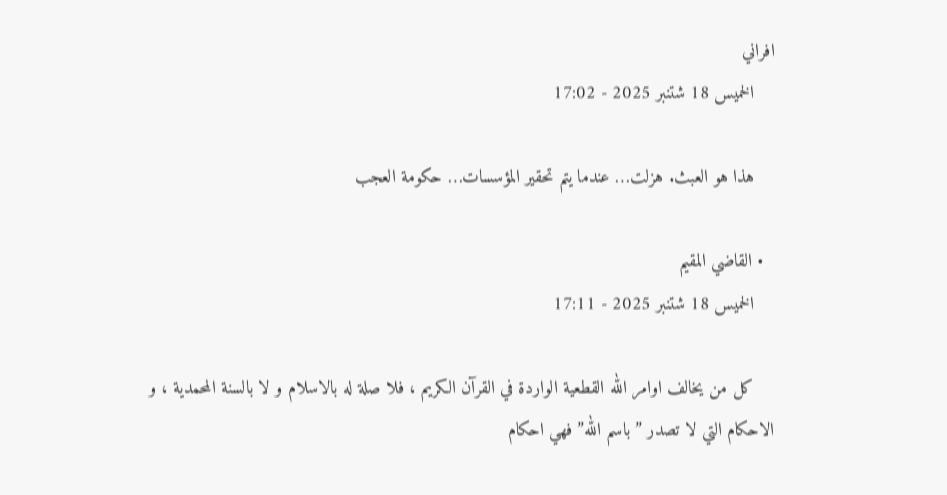افراني
    الخميس 18 شتنبر 2025 - 17:02

    هذا هو العبث. هزلت… عندما يتم تحقير المؤسسات… حكومة العجب

  • القاضي المقيم
    الخميس 18 شتنبر 2025 - 17:11

    كل من يخالف اوامر الله القطعية الواردة في القرآن الكريم ، فلا صلة له بالاسلام و لا بالسنة المحمدية ، و الاحكام التي لا تصدر ” باسم الله” فهي احكام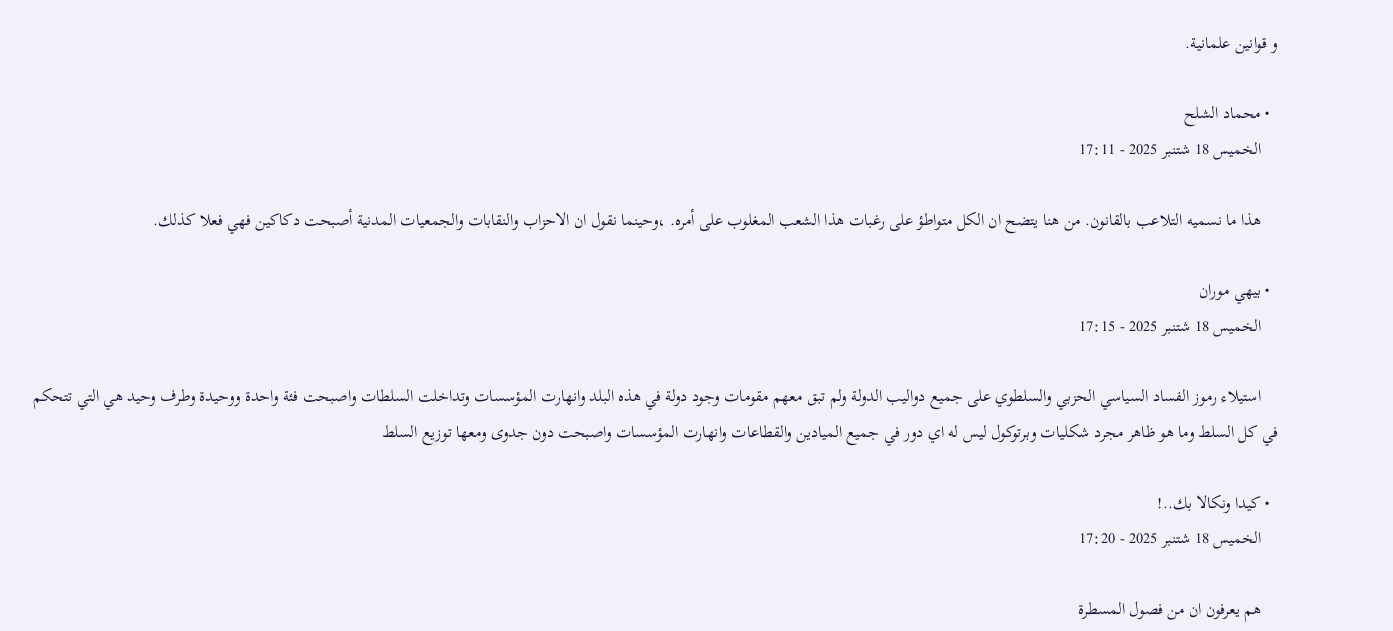و قوانين علمانية.

  • محماد الشلح
    الخميس 18 شتنبر 2025 - 17:11

    هذا ما نسميه التلاعب بالقانون. من هنا يتضح ان الكل متواطؤ على رغبات هذا الشعب المغلوب على أمره. ،وحينما نقول ان الاحزاب والنقابات والجمعيات المدنية أصبحت دكاكين فهي فعلا كذلك.

  • بيهي موران
    الخميس 18 شتنبر 2025 - 17:15

    استيلاء رموز الفساد السياسي الحزبي والسلطوي على جميع دواليب الدولة ولم تبق معهم مقومات وجود دولة في هذه البلد وانهارت المؤسسات وتداخلت السلطات واصبحت فئة واحدة ووحيدة وطرف وحيد هي التي تتحكم في كل السلط وما هو ظاهر مجرد شكليات وبرتوكول ليس له اي دور في جميع الميادين والقطاعات وانهارت المؤسسات واصبحت دون جدوى ومعها توزيع السلط

  • كيدا ونكالا بك..!
    الخميس 18 شتنبر 2025 - 17:20

    هم يعرفون ان من فصول المسطرة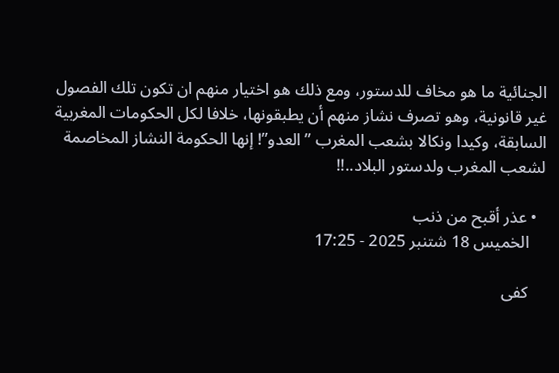الجنائية ما هو مخاف للدستور، ومع ذلك هو اختيار منهم ان تكون تلك الفصول غير قانونية، وهو تصرف نشاز منهم أن يطبقونها، خلافا لكل الحكومات المغربية السابقة، وكيدا ونكالا بشعب المغرب ” العدو”! إنها الحكومة النشاز المخاصمة لشعب المغرب ولدستور البلاد..!!

  • عذر أقبح من ذنب
    الخميس 18 شتنبر 2025 - 17:25

    كفى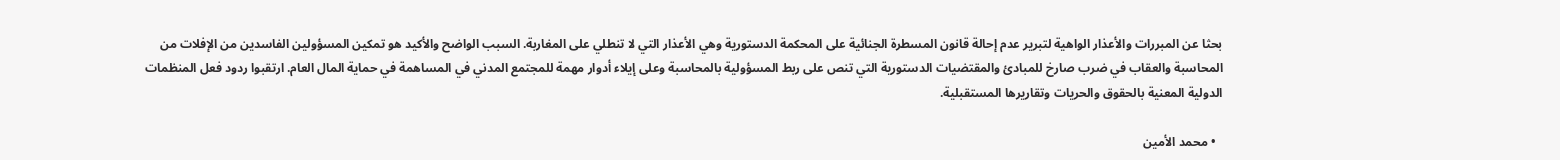بحثا عن المبررات والأعذار الواهية لتبرير عدم إحالة قانون المسطرة الجنائية على المحكمة الدستورية وهي الأعذار التي لا تنطلي على المغاربة. السبب الواضح والأكيد هو تمكين المسؤولين الفاسدين من الإفلات من المحاسبة والعقاب في ضرب صارخ للمبادئ والمقتضيات الدستورية التي تنص على ربط المسؤولية بالمحاسبة وعلى إيلاء أدوار مهمة للمجتمع المدني في المساهمة في حماية المال العام. ارتقبوا ردود فعل المنظمات الدولية المعنية بالحقوق والحريات وتقاريرها المستقبلية.

  • محمد الأمين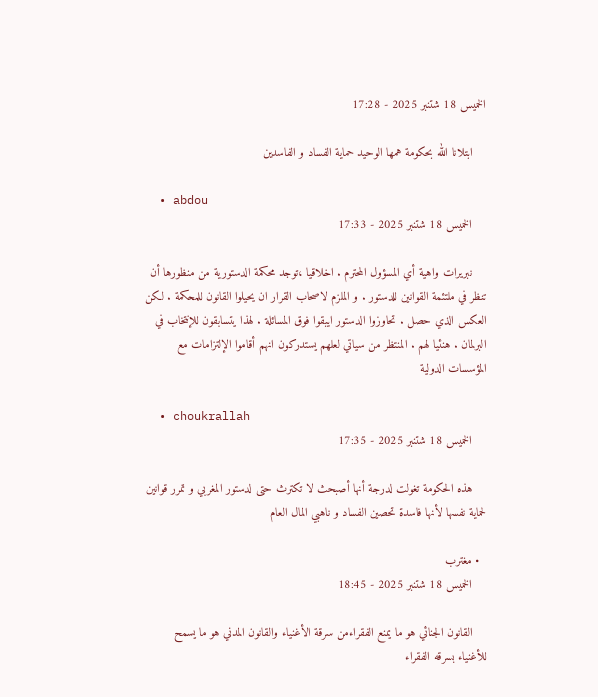الخميس 18 شتنبر 2025 - 17:28

    ابتلانا الله بحكومة همها الوحيد حماية الفساد و الفاسدين

  • abdou
    الخميس 18 شتنبر 2025 - 17:33

    نبريرات واهية أي المسؤول المحترم . اخلاقيا ،توجد محكمة الدستورية من منظورها أن تنظر في ملتئمة القوانين للدستور . و الملزم لاصحاب القرار ان يحيلوا القانون للمحكمة . لكن العكس الذي حصل . تحاوزوا الدستور ايبقوا فوق المسائلة . لهذا يتسابقون للإنتخاب في البرلمان . هنئيا لهم . المنتظر من سياتي لعلهم يستدركون انهم أقاموا الإلتزامات مع المؤسسات الدولية

  • choukrallah
    الخميس 18 شتنبر 2025 - 17:35

    هذه الحكومة تغولت لدرجة أنها أصبحث لا تكترث حتى لدستور المغربي و تمرر قوانين لحماية نفسها لأنها فاسدة تحصين الفساد و ناهبي المال العام

  • مغترب
    الخميس 18 شتنبر 2025 - 18:45

    القانون الجنائي هو ما يمنع الفقراءمن سرقة الأغنياء والقانون المدني هو ما يسمح للأغنياء بسرقه الفقراء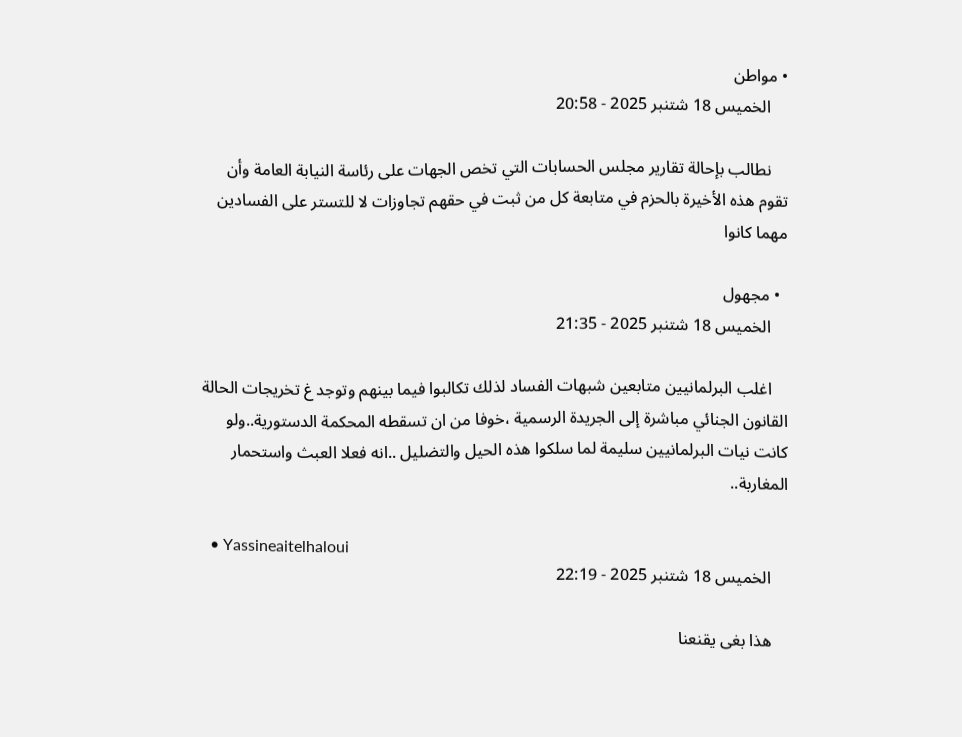• مواطن
    الخميس 18 شتنبر 2025 - 20:58

    نطالب بإحالة تقارير مجلس الحسابات التي تخص الجهات على رئاسة النيابة العامة وأن تقوم هذه الأخيرة بالحزم في متابعة كل من ثبت في حقهم تجاوزات لا للتستر على الفسادين مهما كانوا

  • مجهول
    الخميس 18 شتنبر 2025 - 21:35

    اغلب البرلمانيين متابعين شبهات الفساد لذلك تكالبوا فيما بينهم وتوجد غ تخريجات الحالة القانون الجنائي مباشرة إلى الجريدة الرسمية ،خوفا من ان تسقطه المحكمة الدستورية..ولو كانت نيات البرلمانيين سليمة لما سلكوا هذه الحيل والتضليل ..انه فعلا العبث واستحمار المغاربة..

  • Yassineaitelhaloui
    الخميس 18 شتنبر 2025 - 22:19

    هذا بغى يقنعنا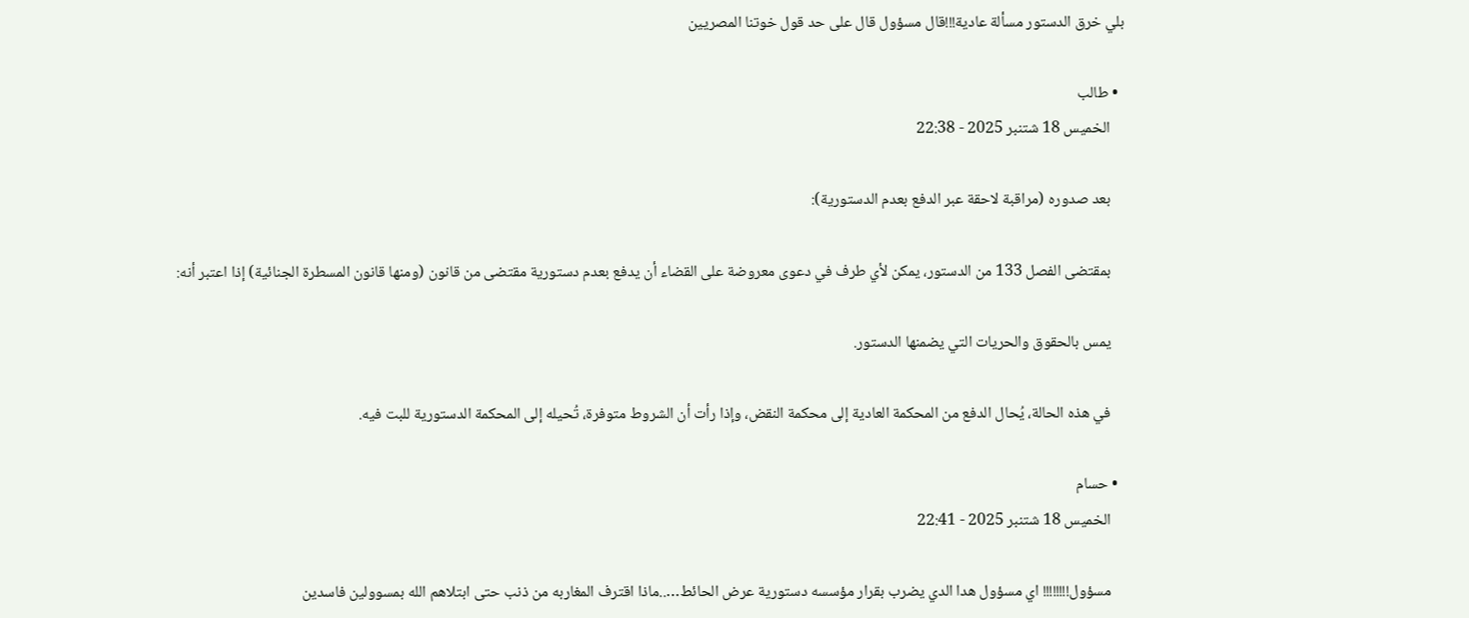بلي خرق الدستور مسألة عادية!!!قال مسؤول قال على حد قول خوتنا المصريين

  • طالب
    الخميس 18 شتنبر 2025 - 22:38

    بعد صدوره (مراقبة لاحقة عبر الدفع بعدم الدستورية):

    بمقتضى الفصل 133 من الدستور، يمكن لأي طرف في دعوى معروضة على القضاء أن يدفع بعدم دستورية مقتضى من قانون (ومنها قانون المسطرة الجنائية) إذا اعتبر أنه:

    يمس بالحقوق والحريات التي يضمنها الدستور.

    في هذه الحالة، يُحال الدفع من المحكمة العادية إلى محكمة النقض، وإذا رأت أن الشروط متوفرة، تُحيله إلى المحكمة الدستورية للبت فيه.

  • حسام
    الخميس 18 شتنبر 2025 - 22:41

    مسؤول!!!!!!!! اي مسؤول هدا الدي يضرب بقرار مؤسسه دستورية عرض الحائط…..ماذا اقترف المغاربه من ذنب حتى ابتلاهم الله بمسوولين فاسدين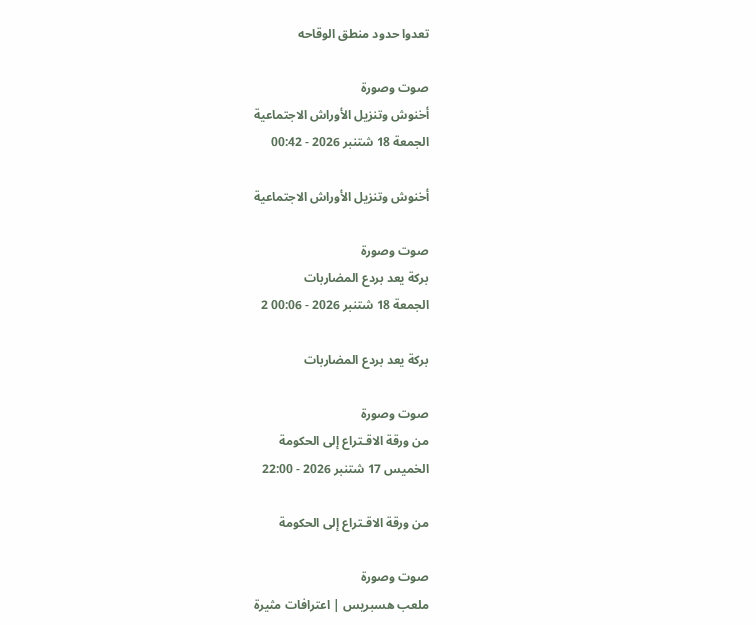تعدوا حدود منطق الوقاحه

صوت وصورة
أخنوش وتنزيل الأوراش الاجتماعية
الجمعة 18 شتنبر 2026 - 00:42

أخنوش وتنزيل الأوراش الاجتماعية

صوت وصورة
بركة يعد بردع المضاربات
الجمعة 18 شتنبر 2026 - 00:06 2

بركة يعد بردع المضاربات

صوت وصورة
من ورقة الاقـتراع إلى الحكومة
الخميس 17 شتنبر 2026 - 22:00

من ورقة الاقـتراع إلى الحكومة

صوت وصورة
ملعب هسبريس | اعترافات مثيرة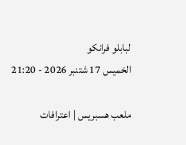لبابلو فرانكو
الخميس 17 شتنبر 2026 - 21:20

ملعب هسبريس | اعترافات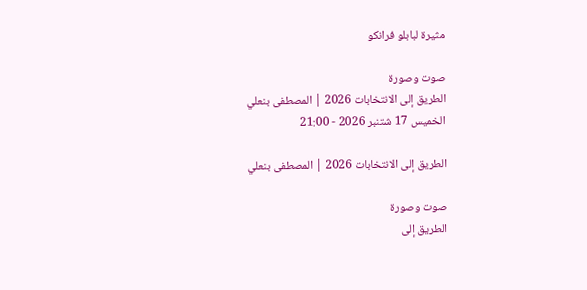مثيرة لبابلو فرانكو

صوت وصورة
الطريق إلى الانتخابات 2026 | المصطفى بنعلي
الخميس 17 شتنبر 2026 - 21:00

الطريق إلى الانتخابات 2026 | المصطفى بنعلي

صوت وصورة
الطريق إلى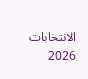الانتخابات 2026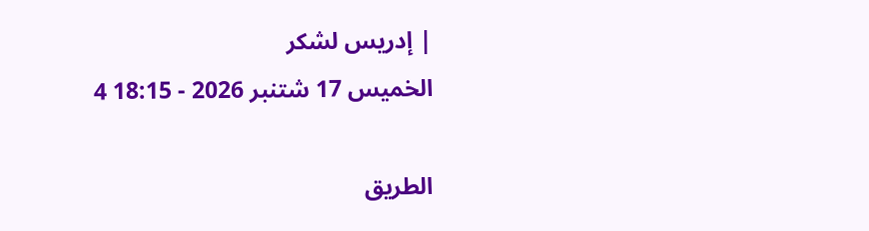| إدريس لشكر
الخميس 17 شتنبر 2026 - 18:15 4

الطريق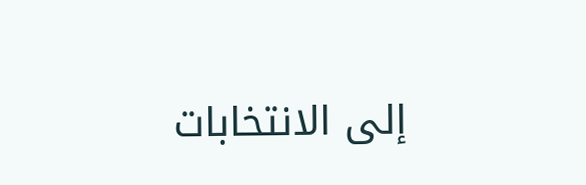إلى الانتخابات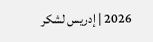2026 | إدريس لشكر